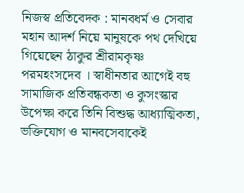নিজস্ব প্রতিবেদক : মানবধর্ম ও সেবার মহান আদর্শ নিয়ে মানুষকে পথ দেখিয়ে গিয়েছেন ঠাকুর শ্রীরামকৃষ্ণ পরমহংসদেব । স্বাধীনতার আগেই বহু সামাজিক প্রতিবন্ধকতা ও কুসংস্কার উপেক্ষা করে তিনি বিশুদ্ধ আধ্যাত্মিকতা, ভক্তিযোগ ও মানবসেবাকেই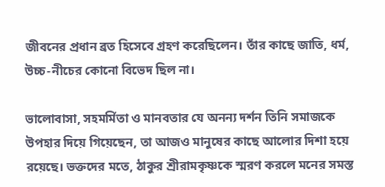জীবনের প্রধান ব্রত হিসেবে গ্রহণ করেছিলেন। তাঁর কাছে জাতি, ধর্ম, উচ্চ-নীচের কোনো বিভেদ ছিল না।

ভালোবাসা, সহমর্মিতা ও মানবতার যে অনন্য দর্শন তিনি সমাজকে উপহার দিয়ে গিয়েছেন, তা আজও মানুষের কাছে আলোর দিশা হয়ে রয়েছে। ভক্তদের মতে, ঠাকুর শ্রীরামকৃষ্ণকে স্মরণ করলে মনের সমস্ত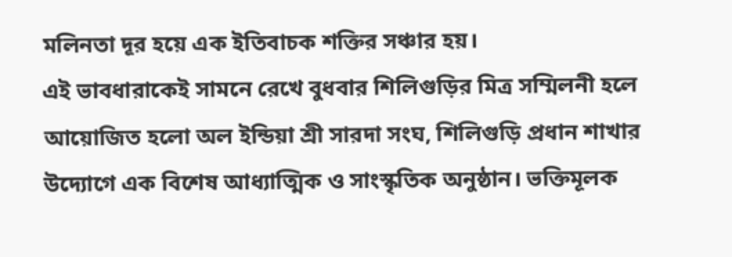মলিনতা দূর হয়ে এক ইতিবাচক শক্তির সঞ্চার হয়।
এই ভাবধারাকেই সামনে রেখে বুধবার শিলিগুড়ির মিত্র সম্মিলনী হলে আয়োজিত হলো অল ইন্ডিয়া শ্রী সারদা সংঘ, শিলিগুড়ি প্রধান শাখার উদ্যোগে এক বিশেষ আধ্যাত্মিক ও সাংস্কৃতিক অনুষ্ঠান। ভক্তিমূলক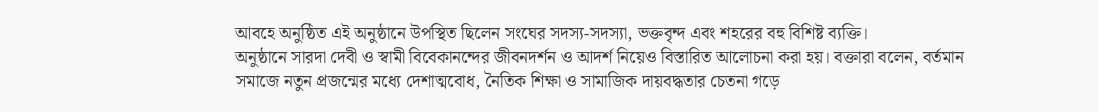আবহে অনুষ্ঠিত এই অনুষ্ঠানে উপস্থিত ছিলেন সংঘের সদস্য-সদস্যা, ভক্তবৃন্দ এবং শহরের বহু বিশিষ্ট ব্যক্তি।
অনুষ্ঠানে সারদা দেবী ও স্বামী বিবেকানন্দের জীবনদর্শন ও আদর্শ নিয়েও বিস্তারিত আলোচনা করা হয়। বক্তারা বলেন, বর্তমান সমাজে নতুন প্রজন্মের মধ্যে দেশাত্মবোধ, নৈতিক শিক্ষা ও সামাজিক দায়বদ্ধতার চেতনা গড়ে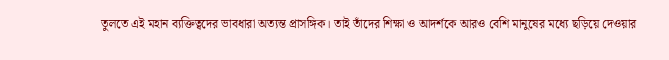তুলতে এই মহান ব্যক্তিত্বদের ভাবধারা অত্যন্ত প্রাসঙ্গিক। তাই তাঁদের শিক্ষা ও আদর্শকে আরও বেশি মানুষের মধ্যে ছড়িয়ে দেওয়ার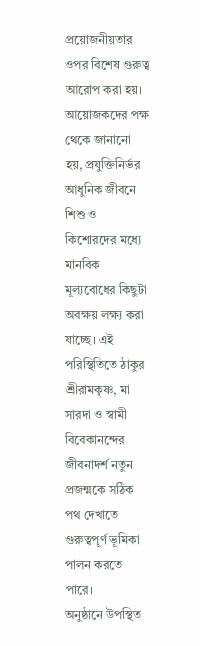প্রয়োজনীয়তার ওপর বিশেষ গুরুত্ব আরোপ করা হয়।
আয়োজকদের পক্ষ থেকে জানানো হয়, প্রযুক্তিনির্ভর আধুনিক জীবনে শিশু ও কিশোরদের মধ্যে মানবিক মূল্যবোধের কিছুটা অবক্ষয় লক্ষ্য করা যাচ্ছে। এই পরিস্থিতিতে ঠাকুর শ্রীরামকৃষ্ণ, মা সারদা ও স্বামী বিবেকানন্দের জীবনাদর্শ নতুন প্রজন্মকে সঠিক পথ দেখাতে গুরুত্বপূর্ণ ভূমিকা পালন করতে পারে।
অনুষ্ঠানে উপস্থিত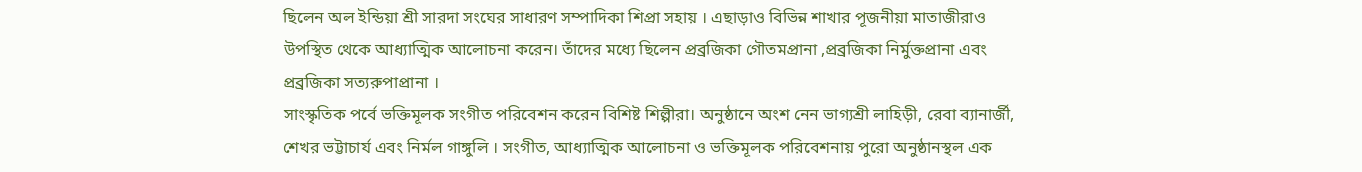ছিলেন অল ইন্ডিয়া শ্রী সারদা সংঘের সাধারণ সম্পাদিকা শিপ্রা সহায় । এছাড়াও বিভিন্ন শাখার পূজনীয়া মাতাজীরাও উপস্থিত থেকে আধ্যাত্মিক আলোচনা করেন। তাঁদের মধ্যে ছিলেন প্রব্রজিকা গৌতমপ্রানা ,প্রব্রজিকা নির্মুক্তপ্রানা এবং প্রব্রজিকা সত্যরুপাপ্রানা ।
সাংস্কৃতিক পর্বে ভক্তিমূলক সংগীত পরিবেশন করেন বিশিষ্ট শিল্পীরা। অনুষ্ঠানে অংশ নেন ভাগ্যশ্রী লাহিড়ী, রেবা ব্যানার্জী, শেখর ভট্টাচার্য এবং নির্মল গাঙ্গুলি । সংগীত, আধ্যাত্মিক আলোচনা ও ভক্তিমূলক পরিবেশনায় পুরো অনুষ্ঠানস্থল এক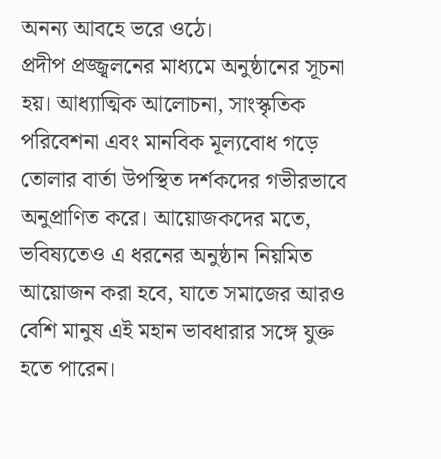অনন্য আবহে ভরে ওঠে।
প্রদীপ প্রজ্জ্বলনের মাধ্যমে অনুষ্ঠানের সূচনা হয়। আধ্যাত্মিক আলোচনা, সাংস্কৃতিক পরিবেশনা এবং মানবিক মূল্যবোধ গড়ে তোলার বার্তা উপস্থিত দর্শকদের গভীরভাবে অনুপ্রাণিত করে। আয়োজকদের মতে, ভবিষ্যতেও এ ধরনের অনুষ্ঠান নিয়মিত আয়োজন করা হবে, যাতে সমাজের আরও বেশি মানুষ এই মহান ভাবধারার সঙ্গে যুক্ত হতে পারেন।